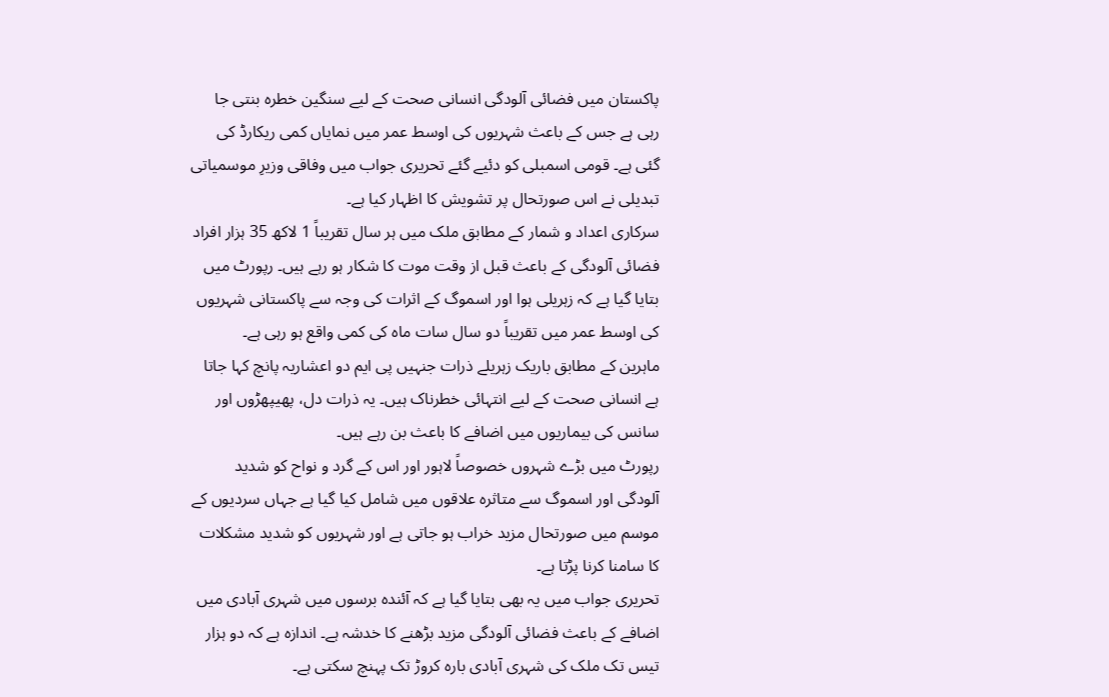پاکستان میں فضائی آلودگی انسانی صحت کے لیے سنگین خطرہ بنتی جا رہی ہے جس کے باعث شہریوں کی اوسط عمر میں نمایاں کمی ریکارڈ کی گئی ہے۔ قومی اسمبلی کو دئیے گئے تحریری جواب میں وفاقی وزیرِ موسمیاتی تبدیلی نے اس صورتحال پر تشویش کا اظہار کیا ہے۔
سرکاری اعداد و شمار کے مطابق ملک میں ہر سال تقریباً 1 لاکھ 35 ہزار افراد فضائی آلودگی کے باعث قبل از وقت موت کا شکار ہو رہے ہیں۔ رپورٹ میں بتایا گیا ہے کہ زہریلی ہوا اور اسموگ کے اثرات کی وجہ سے پاکستانی شہریوں کی اوسط عمر میں تقریباً دو سال سات ماہ کی کمی واقع ہو رہی ہے۔
ماہرین کے مطابق باریک زہریلے ذرات جنہیں پی ایم دو اعشاریہ پانچ کہا جاتا ہے انسانی صحت کے لیے انتہائی خطرناک ہیں۔ یہ ذرات دل، پھیپھڑوں اور سانس کی بیماریوں میں اضافے کا باعث بن رہے ہیں۔
رپورٹ میں بڑے شہروں خصوصاً لاہور اور اس کے گرد و نواح کو شدید آلودگی اور اسموگ سے متاثرہ علاقوں میں شامل کیا گیا ہے جہاں سردیوں کے موسم میں صورتحال مزید خراب ہو جاتی ہے اور شہریوں کو شدید مشکلات کا سامنا کرنا پڑتا ہے۔
تحریری جواب میں یہ بھی بتایا گیا ہے کہ آئندہ برسوں میں شہری آبادی میں اضافے کے باعث فضائی آلودگی مزید بڑھنے کا خدشہ ہے۔ اندازہ ہے کہ دو ہزار تیس تک ملک کی شہری آبادی بارہ کروڑ تک پہنچ سکتی ہے۔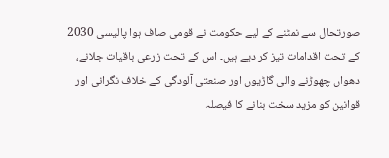صورتحال سے نمٹنے کے لیے حکومت نے قومی صاف ہوا پالیسی 2030 کے تحت اقدامات تیز کر دیے ہیں۔ اس کے تحت زرعی باقیات جلانے، دھواں چھوڑنے والی گاڑیوں اور صنعتی آلودگی کے خلاف نگرانی اور قوانین کو مزید سخت بنانے کا فیصلہ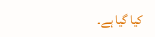کیا گیا ہے۔